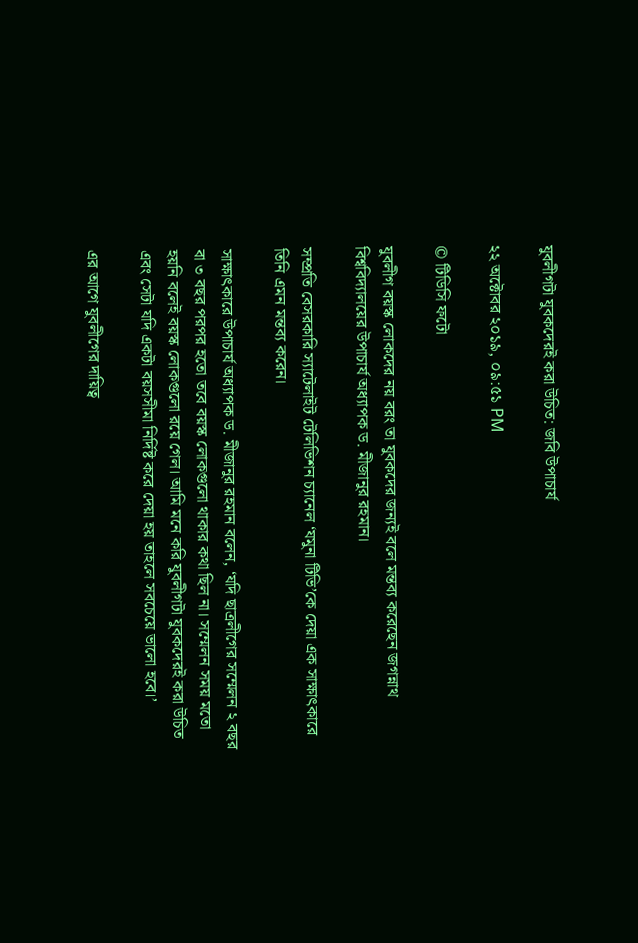যুবলীগটা যুবকদেরই করা উচিত: জবি উপাচার্য

২২ অক্টোবর ২০১৯, ০৯:৫১ PM

© টিডিসি ফটো

যুবলীগ বয়স্ক লোকদের নয় বরং তা যুবকদের জন্যই বলে মন্তব্য করেছেন জগন্নাথ বিশ্ববিদ্যালয়ের উপাচার্য অধ্যাপক ড. মীজানুর রহমান।

সম্প্রতি বেসরকারি স্যাটেলাইট টেলিভিশন চ্যানেল ‘যমুনা টিভি’কে দেয়া এক সাক্ষাৎকারে তিনি এমন মন্তব্য করেন।

সাক্ষাৎকারে উপাচার্য অধ্যাপক ড. মীজানুর রহমান বলেন, ‘যদি ছাত্রলীগের সম্মেলন ২ বছর বা ৩ বছর পরপর হতো তবে বয়স্ক লোকগুলো থাকার কথা ছিল না। সম্মেলন সময় মতো হয়নি বলেই বয়স্ক লোকগুলো রয়ে গেল। আমি মনে করি যুবলীগটা যুবকদেরই করা উচিত এবং সেটা যদি একটা বয়সসীমা নির্দিষ্ট করে দেয়া হয় তাহলে সবচেয়ে ভালো হবে।’

এর আগে যুবলীগের দায়িত্ব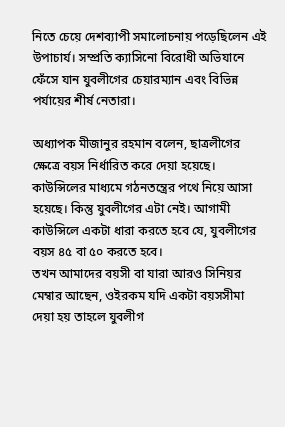নিতে চেয়ে দেশব্যাপী সমালোচনায় পড়েছিলেন এই উপাচার্য। সম্প্রতি ক্যাসিনো বিরোধী অভিযানে ফেঁসে যান যুবলীগের চেয়ারম্যান এবং বিভিন্ন পর্যায়ের শীর্ষ নেতারা।

অধ্যাপক মীজানুর রহমান বলেন, ছাত্রলীগের ক্ষেত্রে বয়স নির্ধারিত করে দেয়া হয়েছে। কাউন্সিলের মাধ্যমে গঠনতন্ত্রের পথে নিয়ে আসা হয়েছে। কিন্তু যুবলীগের এটা নেই। আগামী কাউন্সিলে একটা ধারা করতে হবে যে, যুবলীগের বয়স ৪৫ বা ৫০ করতে হবে।
তখন আমাদের বয়সী বা যারা আরও সিনিয়র মেম্বার আছেন, ওইরকম যদি একটা বয়সসীমা দেয়া হয় তাহলে যুবলীগ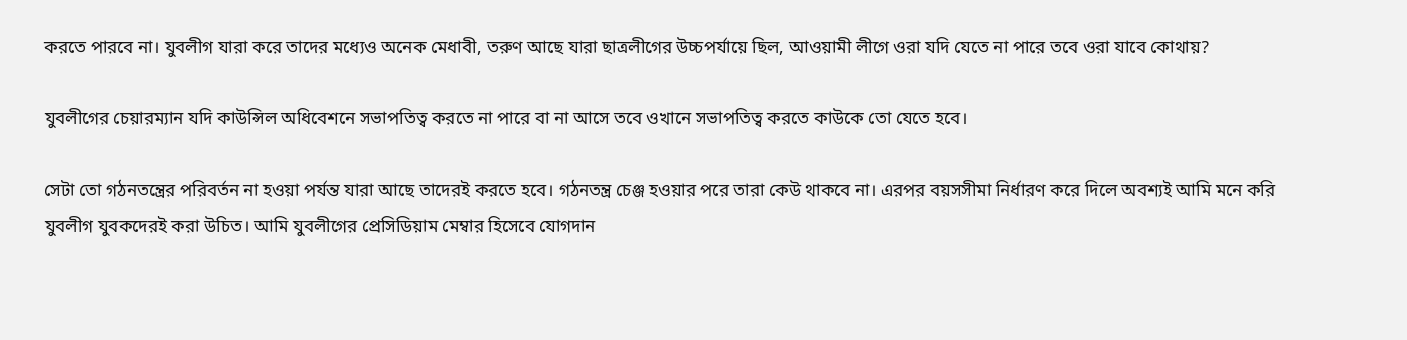করতে পারবে না। যুবলীগ যারা করে তাদের মধ্যেও অনেক মেধাবী, তরুণ আছে যারা ছাত্রলীগের উচ্চপর্যায়ে ছিল, আওয়ামী লীগে ওরা যদি যেতে না পারে তবে ওরা যাবে কোথায়?

যুবলীগের চেয়ারম্যান যদি কাউন্সিল অধিবেশনে সভাপতিত্ব করতে না পারে বা না আসে তবে ওখানে সভাপতিত্ব করতে কাউকে তো যেতে হবে।

সেটা তো গঠনতন্ত্রের পরিবর্তন না হওয়া পর্যন্ত যারা আছে তাদেরই করতে হবে। গঠনতন্ত্র চেঞ্জ হওয়ার পরে তারা কেউ থাকবে না। এরপর বয়সসীমা নির্ধারণ করে দিলে অবশ্যই আমি মনে করি যুবলীগ যুবকদেরই করা উচিত। আমি যুবলীগের প্রেসিডিয়াম মেম্বার হিসেবে যোগদান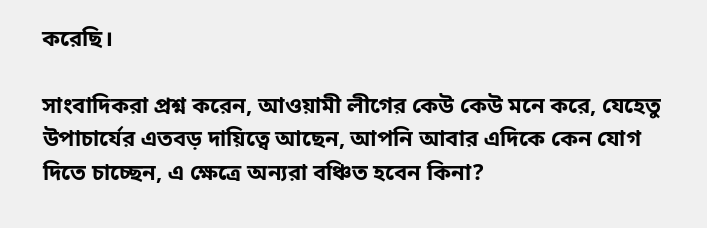করেছি।

সাংবাদিকরা প্রশ্ন করেন, আওয়ামী লীগের কেউ কেউ মনে করে, যেহেতু উপাচার্যের এতবড় দায়িত্বে আছেন, আপনি আবার এদিকে কেন যোগ দিতে চাচ্ছেন, এ ক্ষেত্রে অন্যরা বঞ্চিত হবেন কিনা?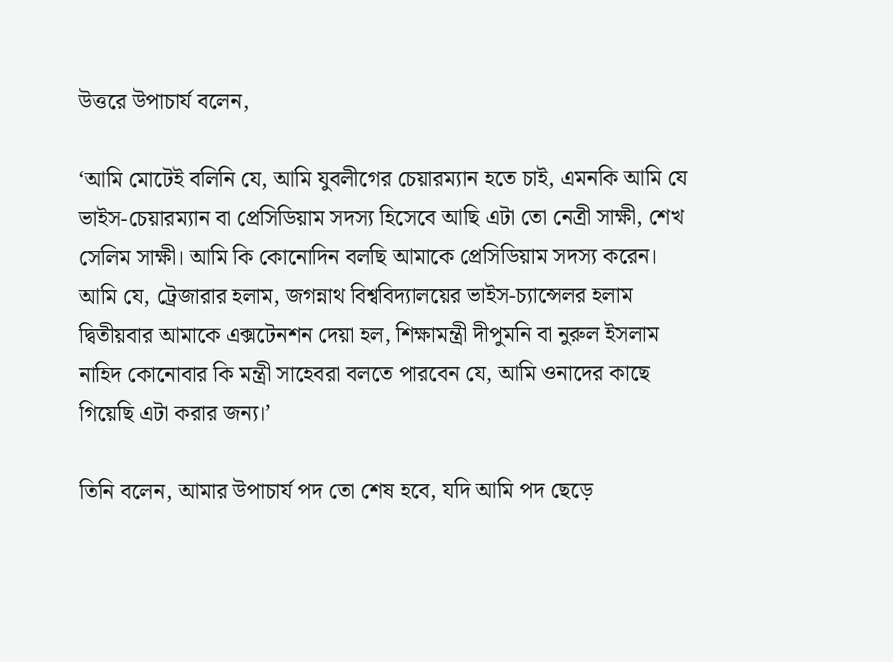উত্তরে উপাচার্য বলেন,

‘আমি মোটেই বলিনি যে, আমি যুবলীগের চেয়ারম্যান হতে চাই, এমনকি আমি যে ভাইস-চেয়ারম্যান বা প্রেসিডিয়াম সদস্য হিসেবে আছি এটা তো নেত্রী সাক্ষী, শেখ সেলিম সাক্ষী। আমি কি কোনোদিন বলছি আমাকে প্রেসিডিয়াম সদস্য করেন।
আমি যে, ট্রেজারার হলাম, জগন্নাথ বিশ্ববিদ্যালয়ের ভাইস-চ্যান্সেলর হলাম দ্বিতীয়বার আমাকে এক্সটেনশন দেয়া হল, শিক্ষামন্ত্রী দীপুমনি বা নুরুল ইসলাম নাহিদ কোনোবার কি মন্ত্রী সাহেবরা বলতে পারবেন যে, আমি ওনাদের কাছে গিয়েছি এটা করার জন্য।’

তিনি বলেন, আমার উপাচার্য পদ তো শেষ হবে, যদি আমি পদ ছেড়ে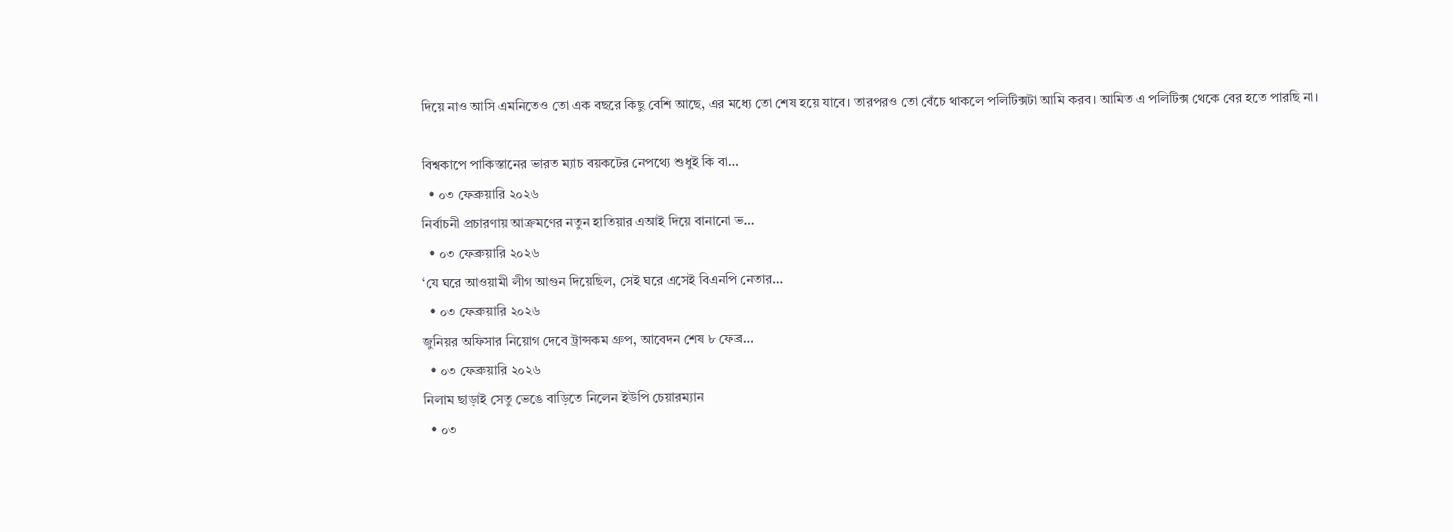দিয়ে নাও আসি এমনিতেও তো এক বছরে কিছু বেশি আছে, এর মধ্যে তো শেষ হয়ে যাবে। তারপরও তো বেঁচে থাকলে পলিটিক্সটা আমি করব। আমিত এ পলিটিক্স থেকে বের হতে পারছি না।

বিশ্বকাপে পাকিস্তানের ভারত ম্যাচ বয়কটের নেপথ্যে শুধুই কি বা…
  • ০৩ ফেব্রুয়ারি ২০২৬
নির্বাচনী প্রচারণায় আক্রমণের নতুন হাতিয়ার এআই দিয়ে বানানো ভ…
  • ০৩ ফেব্রুয়ারি ২০২৬
‘যে ঘরে আওয়ামী লীগ আগুন দিয়েছিল, সেই ঘরে এসেই বিএনপি নেতার…
  • ০৩ ফেব্রুয়ারি ২০২৬
জুনিয়র অফিসার নিয়োগ দেবে ট্রান্সকম গ্রুপ, আবেদন শেষ ৮ ফেব্র…
  • ০৩ ফেব্রুয়ারি ২০২৬
নিলাম ছাড়াই সেতু ভেঙে বাড়িতে নিলেন ইউপি চেয়ারম্যান
  • ০৩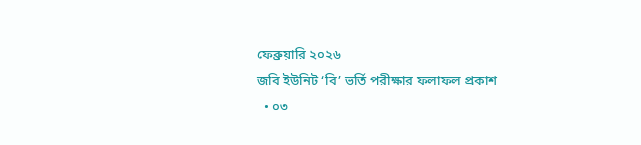ফেব্রুয়ারি ২০২৬
জবি ইউনিট ‘বি’ ভর্তি পরীক্ষার ফলাফল প্রকাশ
  • ০৩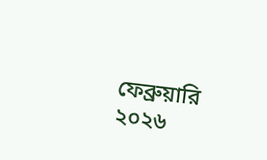ফেব্রুয়ারি ২০২৬